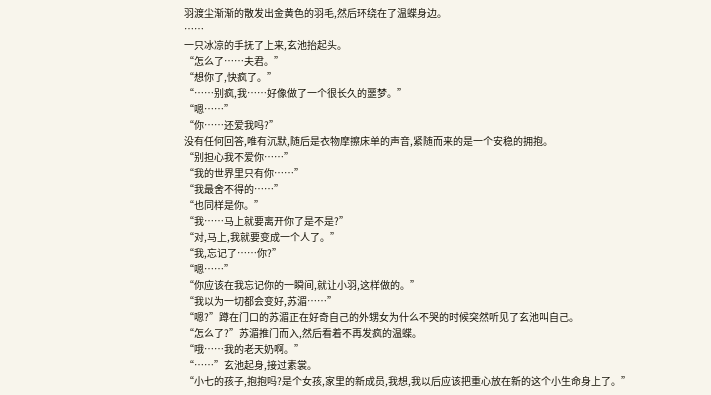羽渡尘渐渐的散发出金黄色的羽毛,然后环绕在了温蝶身边。
……
一只冰凉的手抚了上来,玄池抬起头。
“怎么了……夫君。”
“想你了,快疯了。”
“……别疯,我……好像做了一个很长久的噩梦。”
“嗯……”
“你……还爱我吗?”
没有任何回答,唯有沉默,随后是衣物摩擦床单的声音,紧随而来的是一个安稳的拥抱。
“别担心我不爱你……”
“我的世界里只有你……”
“我最舍不得的……”
“也同样是你。”
“我……马上就要离开你了是不是?”
“对,马上,我就要变成一个人了。”
“我,忘记了……你?”
“嗯……”
“你应该在我忘记你的一瞬间,就让小羽,这样做的。”
“我以为一切都会变好,苏湄……”
“嗯?”蹲在门口的苏湄正在好奇自己的外甥女为什么不哭的时候突然听见了玄池叫自己。
“怎么了?”苏湄推门而入,然后看着不再发疯的温蝶。
“哦……我的老天奶啊。”
“……”玄池起身,接过素裳。
“小七的孩子,抱抱吗?是个女孩,家里的新成员,我想,我以后应该把重心放在新的这个小生命身上了。”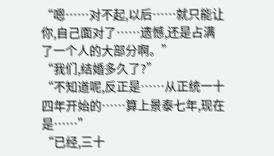“嗯……对不起,以后……就只能让你,自己面对了……遗憾,还是占满了一个人的大部分啊。”
“我们,结婚多久了?”
“不知道呢,反正是……从正统一十四年开始的……算上景泰七年,现在是……”
“已经,三十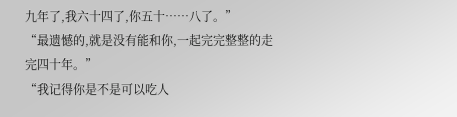九年了,我六十四了,你五十……八了。”
“最遗憾的,就是没有能和你,一起完完整整的走完四十年。”
“我记得你是不是可以吃人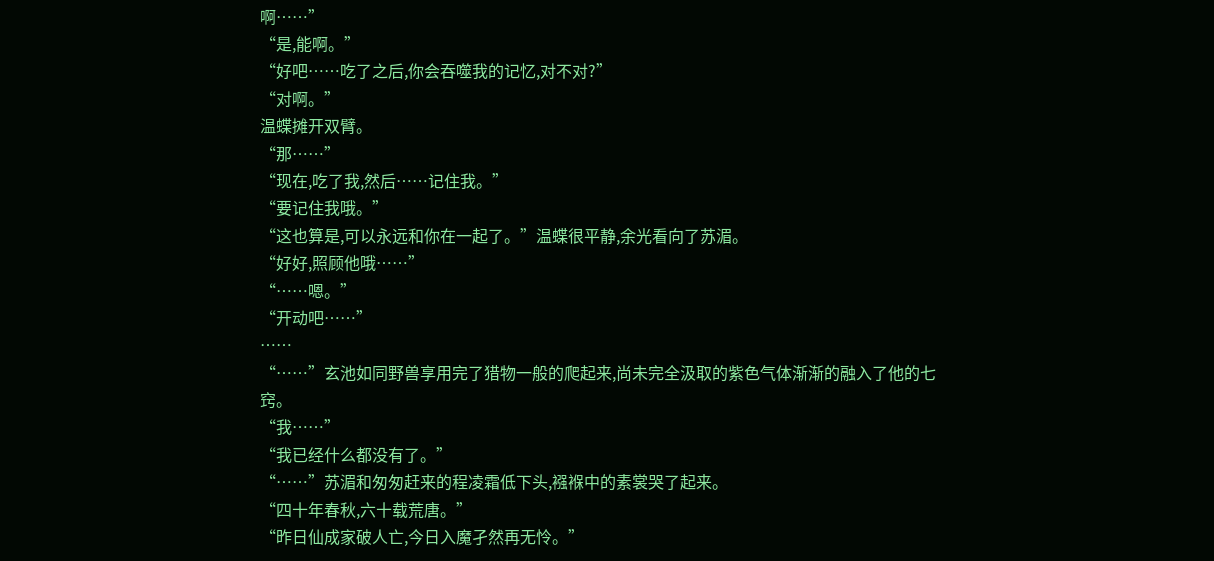啊……”
“是,能啊。”
“好吧……吃了之后,你会吞噬我的记忆,对不对?”
“对啊。”
温蝶摊开双臂。
“那……”
“现在,吃了我,然后……记住我。”
“要记住我哦。”
“这也算是,可以永远和你在一起了。”温蝶很平静,余光看向了苏湄。
“好好,照顾他哦……”
“……嗯。”
“开动吧……”
……
“……”玄池如同野兽享用完了猎物一般的爬起来,尚未完全汲取的紫色气体渐渐的融入了他的七窍。
“我……”
“我已经什么都没有了。”
“……”苏湄和匆匆赶来的程凌霜低下头,襁褓中的素裳哭了起来。
“四十年春秋,六十载荒唐。”
“昨日仙成家破人亡,今日入魔孑然再无怜。”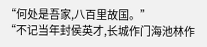“何处是吾家,八百里故国。”
“不记当年封侯英才,长城作门海池林作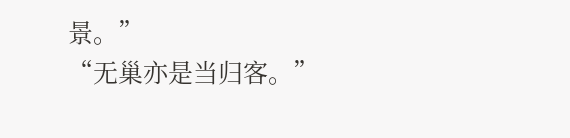景。”
“无巢亦是当归客。”